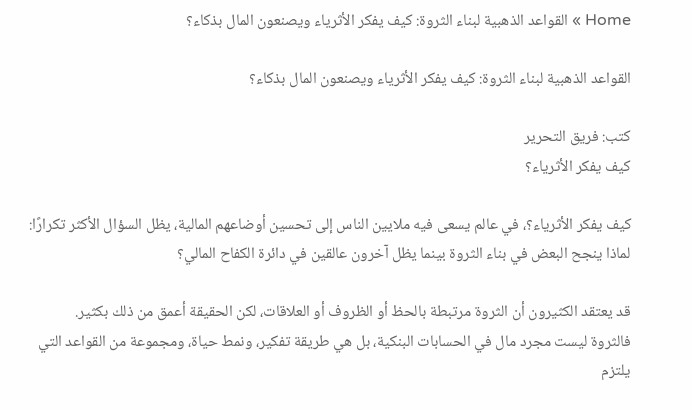Home » القواعد الذهبية لبناء الثروة: كيف يفكر الأثرياء ويصنعون المال بذكاء؟

القواعد الذهبية لبناء الثروة: كيف يفكر الأثرياء ويصنعون المال بذكاء؟

كتب: فريق التحرير
كيف يفكر الأثرياء؟

كيف يفكر الأثرياء؟، في عالم يسعى فيه ملايين الناس إلى تحسين أوضاعهم المالية، يظل السؤال الأكثر تكرارًا: لماذا ينجح البعض في بناء الثروة بينما يظل آخرون عالقين في دائرة الكفاح المالي؟

قد يعتقد الكثيرون أن الثروة مرتبطة بالحظ أو الظروف أو العلاقات، لكن الحقيقة أعمق من ذلك بكثير.
فالثروة ليست مجرد مال في الحسابات البنكية، بل هي طريقة تفكير، ونمط حياة، ومجموعة من القواعد التي يلتزم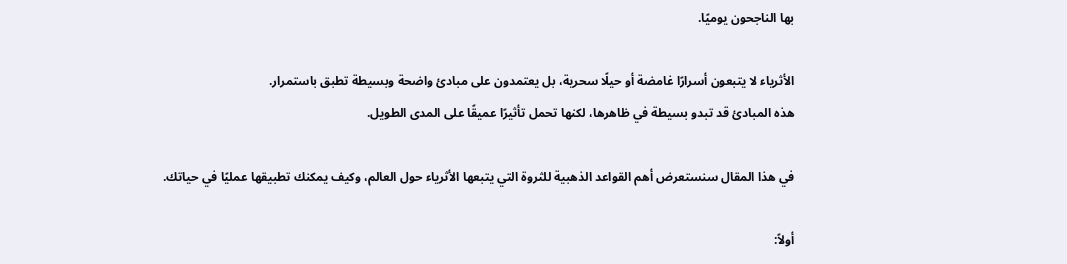بها الناجحون يوميًا.

الأثرياء لا يتبعون أسرارًا غامضة أو حيلًا سحرية، بل يعتمدون على مبادئ واضحة وبسيطة تطبق باستمرار.
هذه المبادئ قد تبدو بسيطة في ظاهرها، لكنها تحمل تأثيرًا عميقًا على المدى الطويل.

في هذا المقال سنستعرض أهم القواعد الذهبية للثروة التي يتبعها الأثرياء حول العالم، وكيف يمكنك تطبيقها عمليًا في حياتك.

أولاً: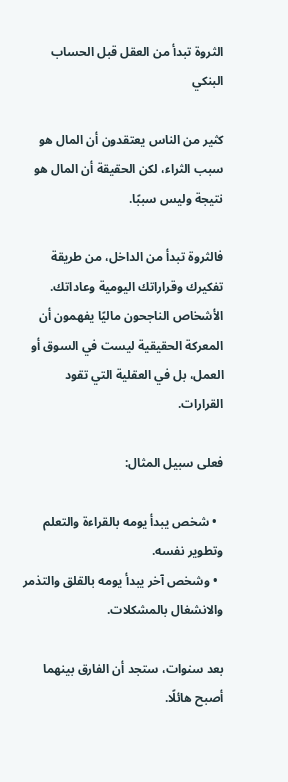الثروة تبدأ من العقل قبل الحساب البنكي

كثير من الناس يعتقدون أن المال هو سبب الثراء، لكن الحقيقة أن المال هو نتيجة وليس سببًا.

فالثروة تبدأ من الداخل، من طريقة تفكيرك وقراراتك اليومية وعاداتك.
الأشخاص الناجحون ماليًا يفهمون أن المعركة الحقيقية ليست في السوق أو العمل، بل في العقلية التي تقود القرارات.

فعلى سبيل المثال:

  • شخص يبدأ يومه بالقراءة والتعلم وتطوير نفسه.
  • وشخص آخر يبدأ يومه بالقلق والتذمر والانشغال بالمشكلات.

بعد سنوات، ستجد أن الفارق بينهما أصبح هائلًا.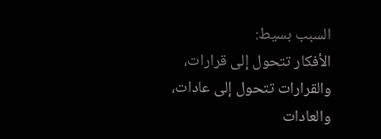السبب بسيط:
الأفكار تتحول إلى قرارات، والقرارات تتحول إلى عادات، والعادات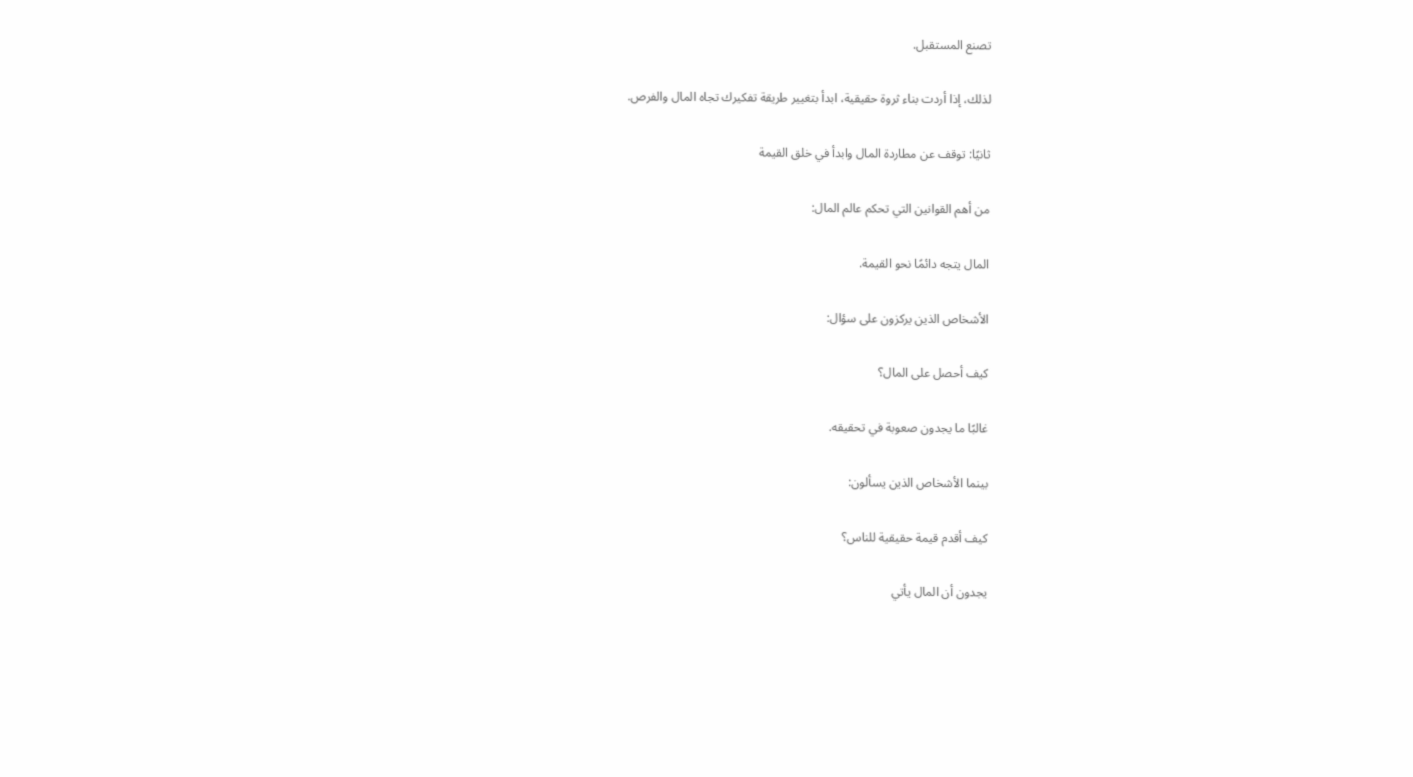تصنع المستقبل.

لذلك، إذا أردت بناء ثروة حقيقية، ابدأ بتغيير طريقة تفكيرك تجاه المال والفرص.

ثانيًا: توقف عن مطاردة المال وابدأ في خلق القيمة

من أهم القوانين التي تحكم عالم المال:

المال يتجه دائمًا نحو القيمة.

الأشخاص الذين يركزون على سؤال:

كيف أحصل على المال؟

غالبًا ما يجدون صعوبة في تحقيقه.

بينما الأشخاص الذين يسألون:

كيف أقدم قيمة حقيقية للناس؟

يجدون أن المال يأتي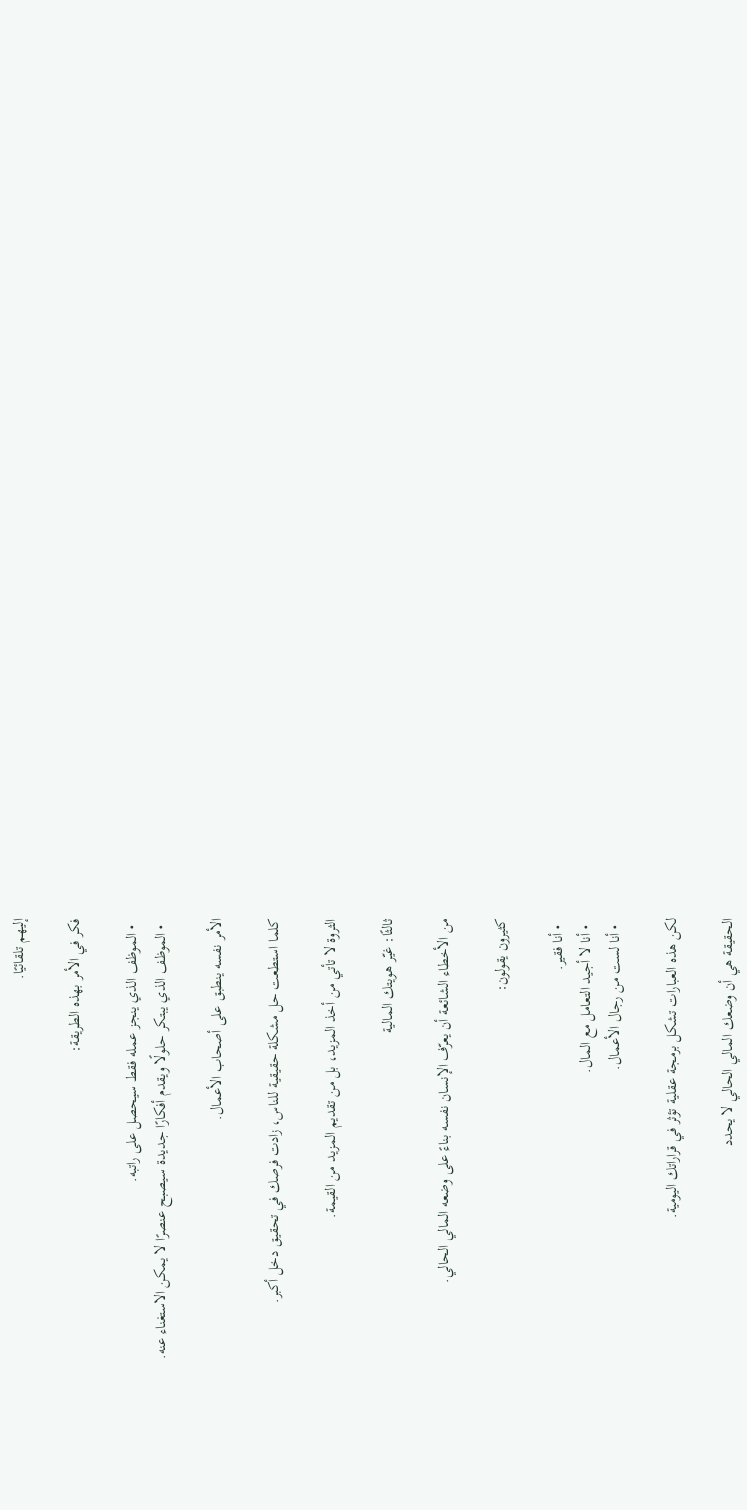إليهم تلقائيًا.

فكر في الأمر بهذه الطريقة:

  • الموظف الذي ينجز عمله فقط سيحصل على راتبه.
  • الموظف الذي يبتكر حلولًا ويقدم أفكارًا جديدة سيصبح عنصرًا لا يمكن الاستغناء عنه.

الأمر نفسه ينطبق على أصحاب الأعمال.

كلما استطعت حل مشكلة حقيقية للناس، زادت فرصك في تحقيق دخل أكبر.

الثروة لا تأتي من أخذ المزيد، بل من تقديم المزيد من القيمة.

ثالثًا: غيّر هويتك المالية

من الأخطاء الشائعة أن يعرّف الإنسان نفسه بناءً على وضعه المالي الحالي.

كثيرون يقولون:

  • أنا فقير.
  • أنا لا أجيد التعامل مع المال.
  • أنا لست من رجال الأعمال.

لكن هذه العبارات تشكل برمجة عقلية تؤثر في قراراتك اليومية.

الحقيقة هي أن وضعك المالي الحالي لا يحدد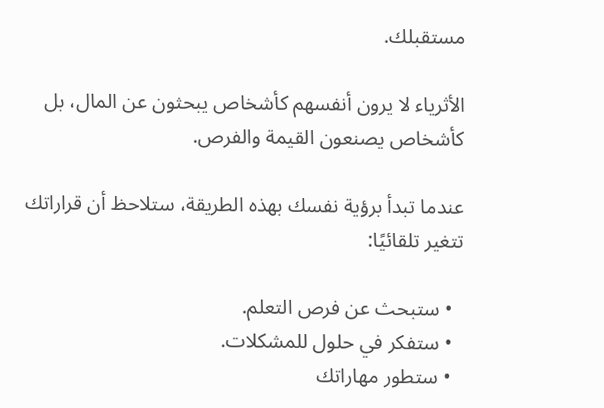مستقبلك.

الأثرياء لا يرون أنفسهم كأشخاص يبحثون عن المال، بل كأشخاص يصنعون القيمة والفرص.

عندما تبدأ برؤية نفسك بهذه الطريقة، ستلاحظ أن قراراتك تتغير تلقائيًا:

  • ستبحث عن فرص التعلم.
  • ستفكر في حلول للمشكلات.
  • ستطور مهاراتك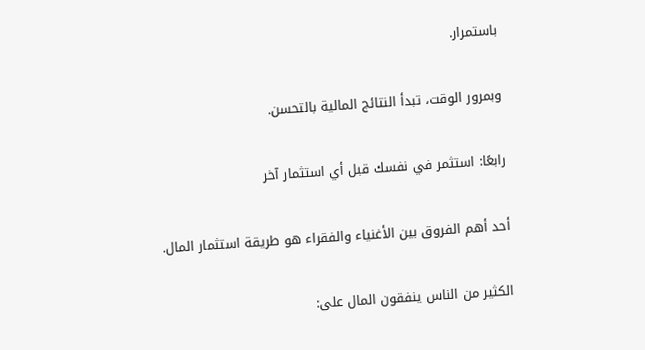باستمرار.

وبمرور الوقت، تبدأ النتائج المالية بالتحسن.

رابعًا: استثمر في نفسك قبل أي استثمار آخر

أحد أهم الفروق بين الأغنياء والفقراء هو طريقة استثمار المال.

الكثير من الناس ينفقون المال على: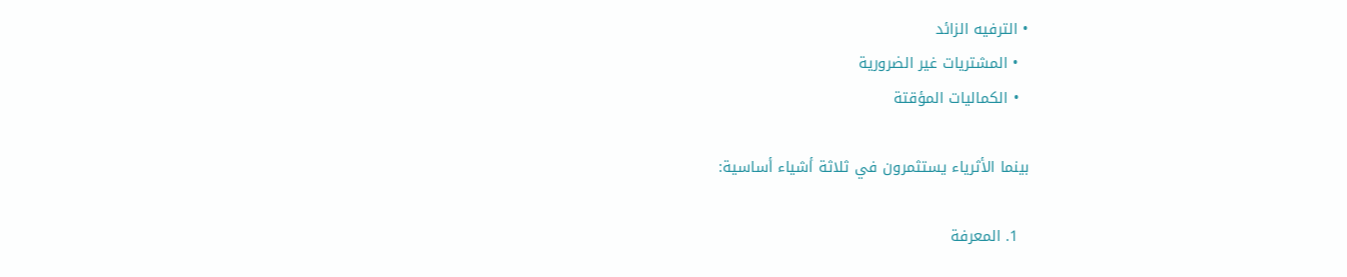• الترفيه الزائد
  • المشتريات غير الضرورية
  • الكماليات المؤقتة

بينما الأثرياء يستثمرون في ثلاثة أشياء أساسية:

  1. المعرفة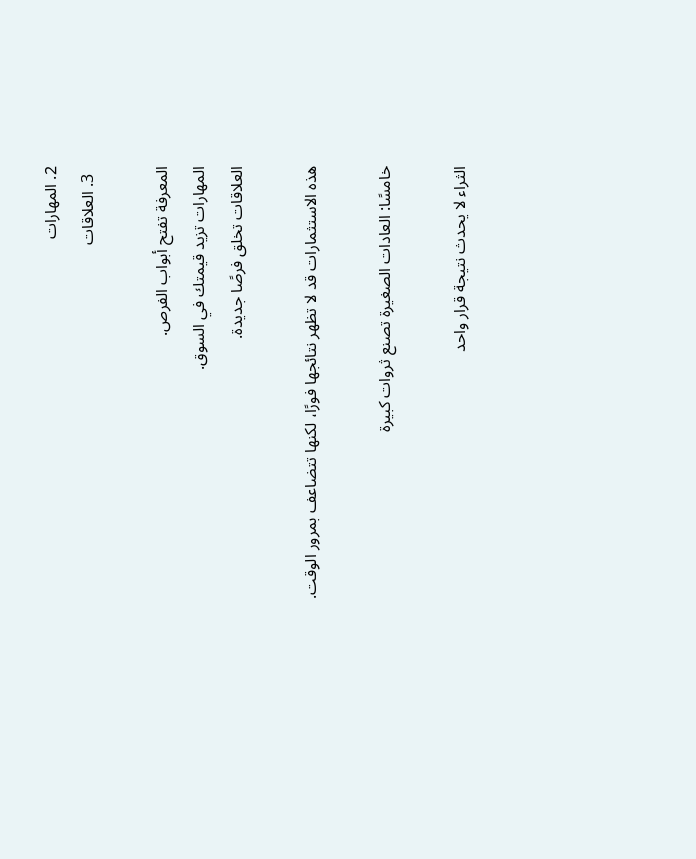2. المهارات
  3. العلاقات

المعرفة تفتح أبواب الفرص.
المهارات تزيد قيمتك في السوق.
العلاقات تخلق فرصًا جديدة.

هذه الاستثمارات قد لا تظهر نتائجها فورًا، لكنها تتضاعف بمرور الوقت.

خامسًا: العادات الصغيرة تصنع ثروات كبيرة

الثراء لا يحدث نتيجة قرار واحد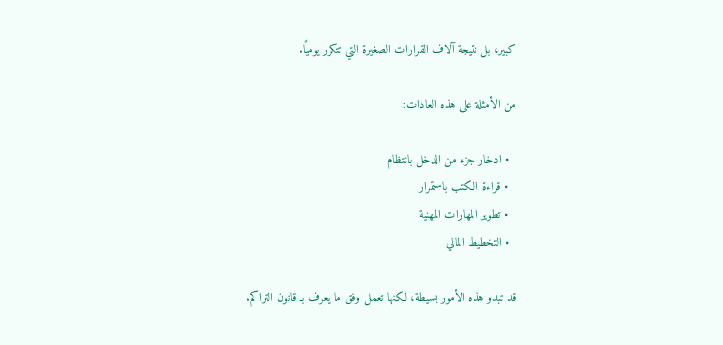كبير، بل نتيجة آلاف القرارات الصغيرة التي تتكرر يوميًا.

من الأمثلة على هذه العادات:

  • ادخار جزء من الدخل بانتظام
  • قراءة الكتب باستمرار
  • تطوير المهارات المهنية
  • التخطيط المالي

قد تبدو هذه الأمور بسيطة، لكنها تعمل وفق ما يعرف بـ قانون التراكم.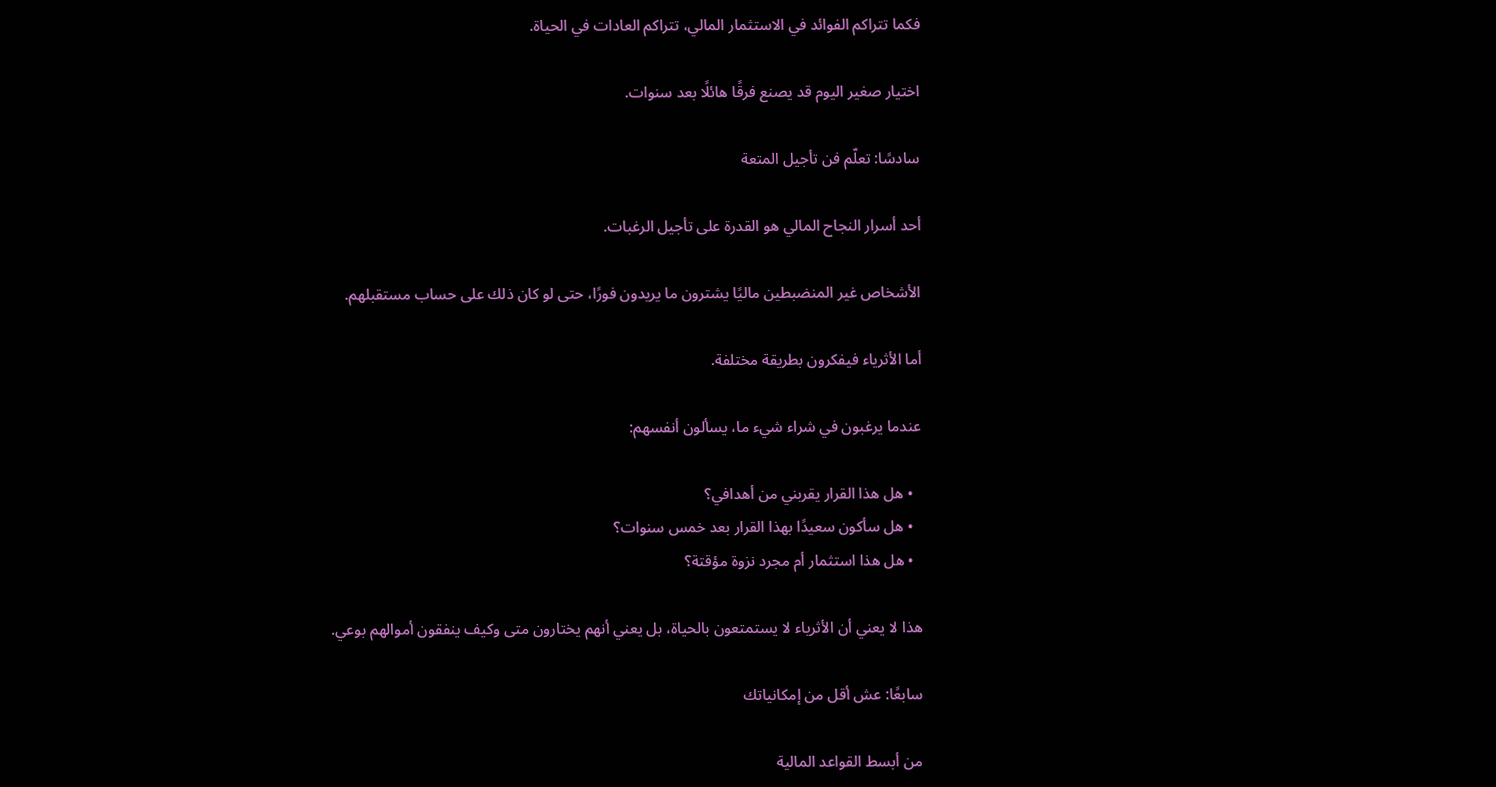فكما تتراكم الفوائد في الاستثمار المالي، تتراكم العادات في الحياة.

اختيار صغير اليوم قد يصنع فرقًا هائلًا بعد سنوات.

سادسًا: تعلّم فن تأجيل المتعة

أحد أسرار النجاح المالي هو القدرة على تأجيل الرغبات.

الأشخاص غير المنضبطين ماليًا يشترون ما يريدون فورًا، حتى لو كان ذلك على حساب مستقبلهم.

أما الأثرياء فيفكرون بطريقة مختلفة.

عندما يرغبون في شراء شيء ما، يسألون أنفسهم:

  • هل هذا القرار يقربني من أهدافي؟
  • هل سأكون سعيدًا بهذا القرار بعد خمس سنوات؟
  • هل هذا استثمار أم مجرد نزوة مؤقتة؟

هذا لا يعني أن الأثرياء لا يستمتعون بالحياة، بل يعني أنهم يختارون متى وكيف ينفقون أموالهم بوعي.

سابعًا: عش أقل من إمكانياتك

من أبسط القواعد المالية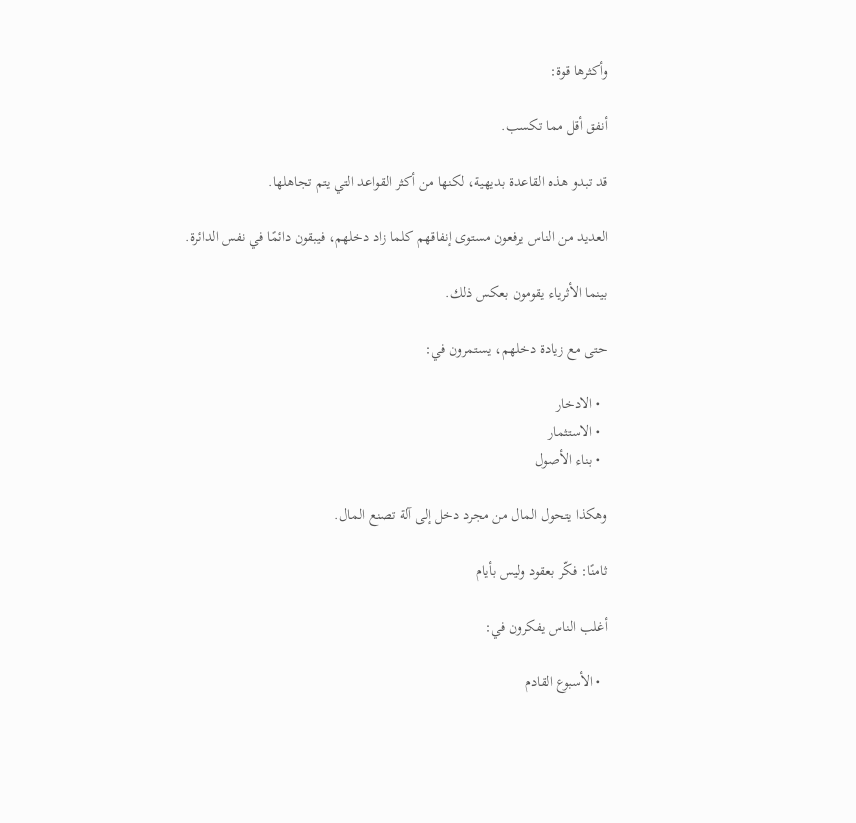وأكثرها قوة:

أنفق أقل مما تكسب.

قد تبدو هذه القاعدة بديهية، لكنها من أكثر القواعد التي يتم تجاهلها.

العديد من الناس يرفعون مستوى إنفاقهم كلما زاد دخلهم، فيبقون دائمًا في نفس الدائرة.

بينما الأثرياء يقومون بعكس ذلك.

حتى مع زيادة دخلهم، يستمرون في:

  • الادخار
  • الاستثمار
  • بناء الأصول

وهكذا يتحول المال من مجرد دخل إلى آلة تصنع المال.

ثامنًا: فكّر بعقود وليس بأيام

أغلب الناس يفكرون في:

  • الأسبوع القادم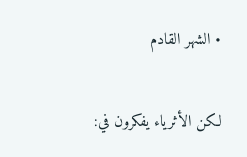• الشهر القادم

لكن الأثرياء يفكرون في: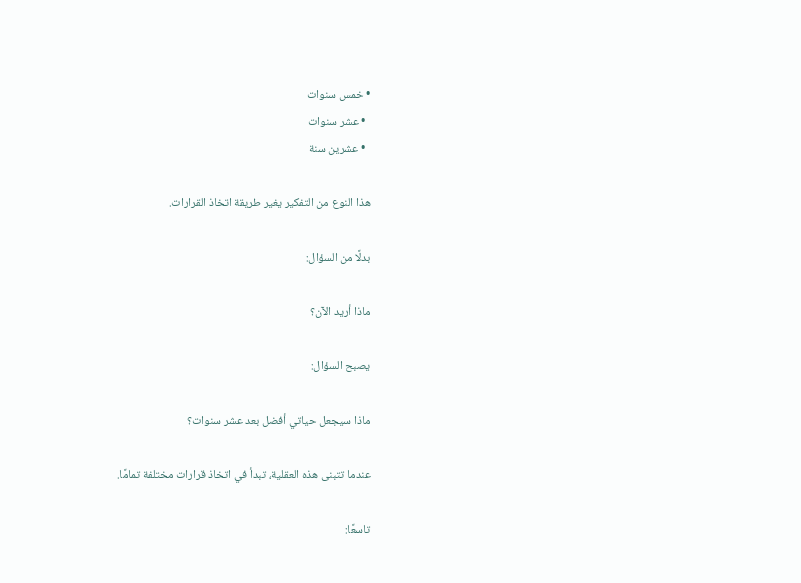• خمس سنوات
  • عشر سنوات
  • عشرين سنة

هذا النوع من التفكير يغير طريقة اتخاذ القرارات.

بدلًا من السؤال:

ماذا أريد الآن؟

يصبح السؤال:

ماذا سيجعل حياتي أفضل بعد عشر سنوات؟

عندما تتبنى هذه العقلية، تبدأ في اتخاذ قرارات مختلفة تمامًا.

تاسعًا: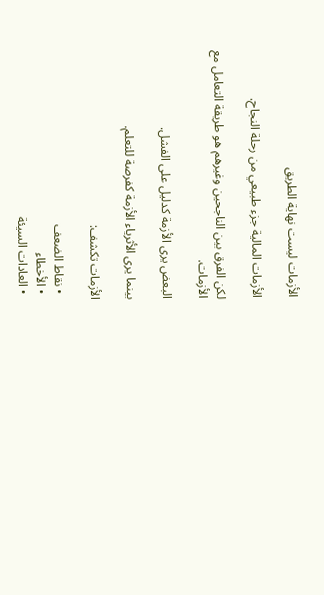الأزمات ليست نهاية الطريق

الأزمات المالية جزء طبيعي من رحلة النجاح.

لكن الفرق بين الناجحين وغيرهم هو طريقة التعامل مع الأزمات.

البعض يرى الأزمة كدليل على الفشل.

بينما يرى الأثرياء الأزمة كفرصة للتعلم.

الأزمات تكشف:

  • نقاط الضعف
  • الأخطاء
  • العادات السيئة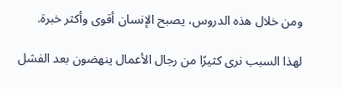ومن خلال هذه الدروس، يصبح الإنسان أقوى وأكثر خبرة.

لهذا السبب نرى كثيرًا من رجال الأعمال ينهضون بعد الفشل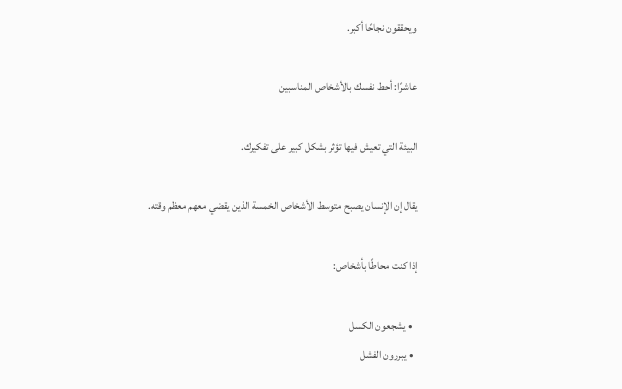ويحققون نجاحًا أكبر.

عاشرًا: أحط نفسك بالأشخاص المناسبين

البيئة التي تعيش فيها تؤثر بشكل كبير على تفكيرك.

يقال إن الإنسان يصبح متوسط الأشخاص الخمسة الذين يقضي معهم معظم وقته.

إذا كنت محاطًا بأشخاص:

  • يشجعون الكسل
  • يبررون الفشل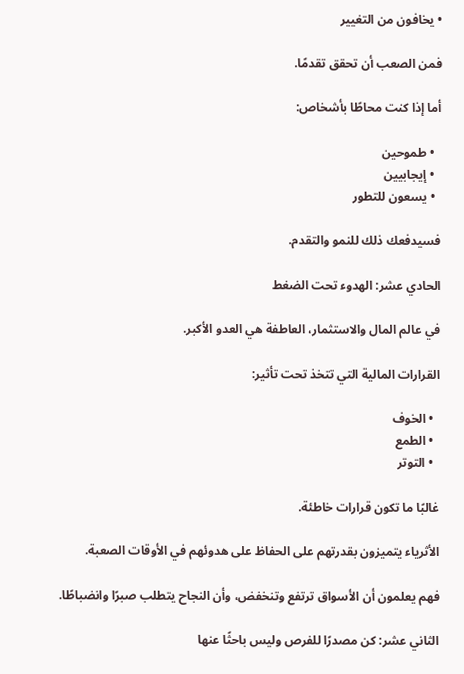• يخافون من التغيير

فمن الصعب أن تحقق تقدمًا.

أما إذا كنت محاطًا بأشخاص:

  • طموحين
  • إيجابيين
  • يسعون للتطور

فسيدفعك ذلك للنمو والتقدم.

الحادي عشر: الهدوء تحت الضغط

في عالم المال والاستثمار، العاطفة هي العدو الأكبر.

القرارات المالية التي تتخذ تحت تأثير:

  • الخوف
  • الطمع
  • التوتر

غالبًا ما تكون قرارات خاطئة.

الأثرياء يتميزون بقدرتهم على الحفاظ على هدوئهم في الأوقات الصعبة.

فهم يعلمون أن الأسواق ترتفع وتنخفض، وأن النجاح يتطلب صبرًا وانضباطًا.

الثاني عشر: كن مصدرًا للفرص وليس باحثًا عنها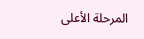المرحلة الأعلى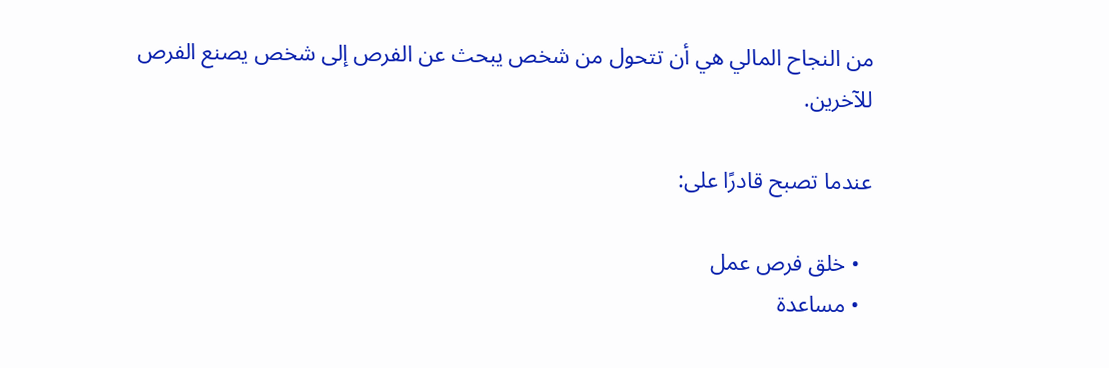من النجاح المالي هي أن تتحول من شخص يبحث عن الفرص إلى شخص يصنع الفرص للآخرين.

عندما تصبح قادرًا على:

  • خلق فرص عمل
  • مساعدة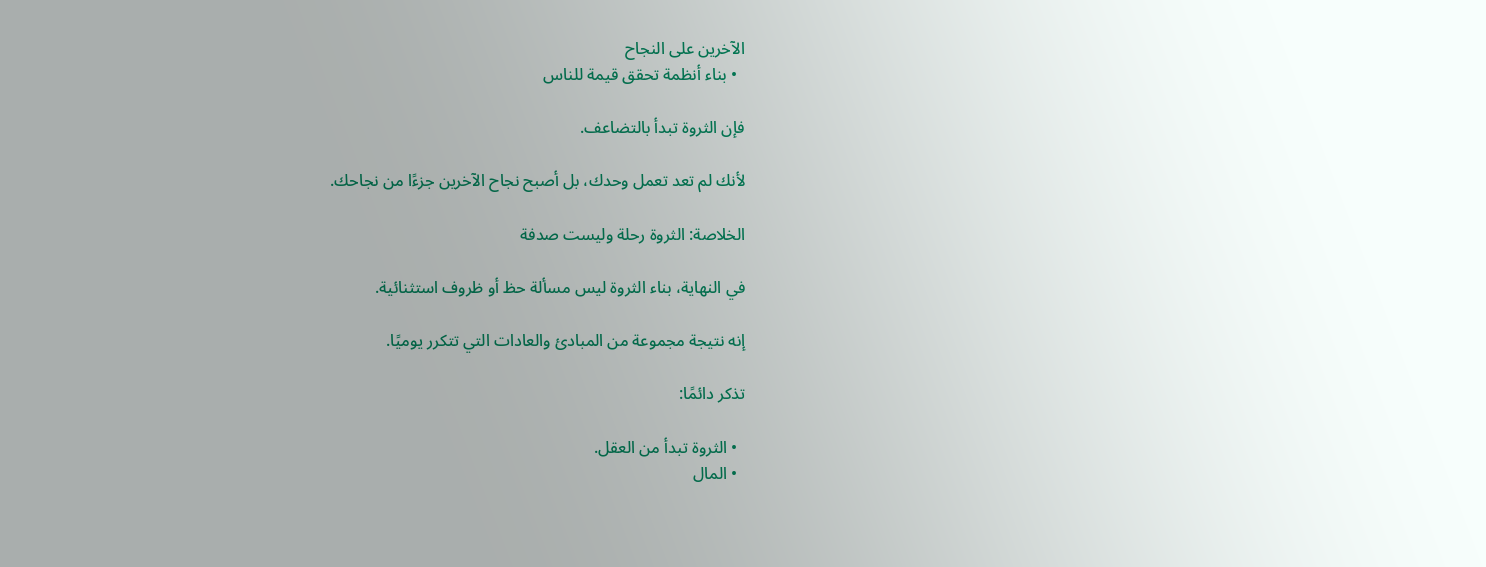الآخرين على النجاح
  • بناء أنظمة تحقق قيمة للناس

فإن الثروة تبدأ بالتضاعف.

لأنك لم تعد تعمل وحدك، بل أصبح نجاح الآخرين جزءًا من نجاحك.

الخلاصة: الثروة رحلة وليست صدفة

في النهاية، بناء الثروة ليس مسألة حظ أو ظروف استثنائية.

إنه نتيجة مجموعة من المبادئ والعادات التي تتكرر يوميًا.

تذكر دائمًا:

  • الثروة تبدأ من العقل.
  • المال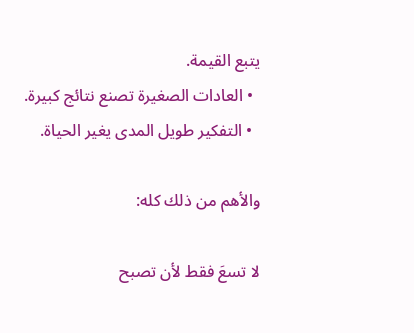يتبع القيمة.
  • العادات الصغيرة تصنع نتائج كبيرة.
  • التفكير طويل المدى يغير الحياة.

والأهم من ذلك كله:

لا تسعَ فقط لأن تصبح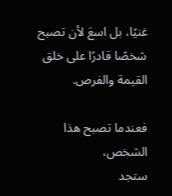غنيًا، بل اسعَ لأن تصبح شخصًا قادرًا على خلق القيمة والفرص.

فعندما تصبح هذا الشخص،
ستجد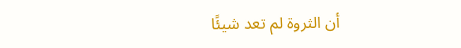أن الثروة لم تعد شيئًا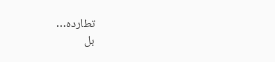تطارده…
بل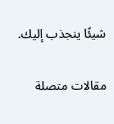شيئًا ينجذب إليك.

مقالات متصلة